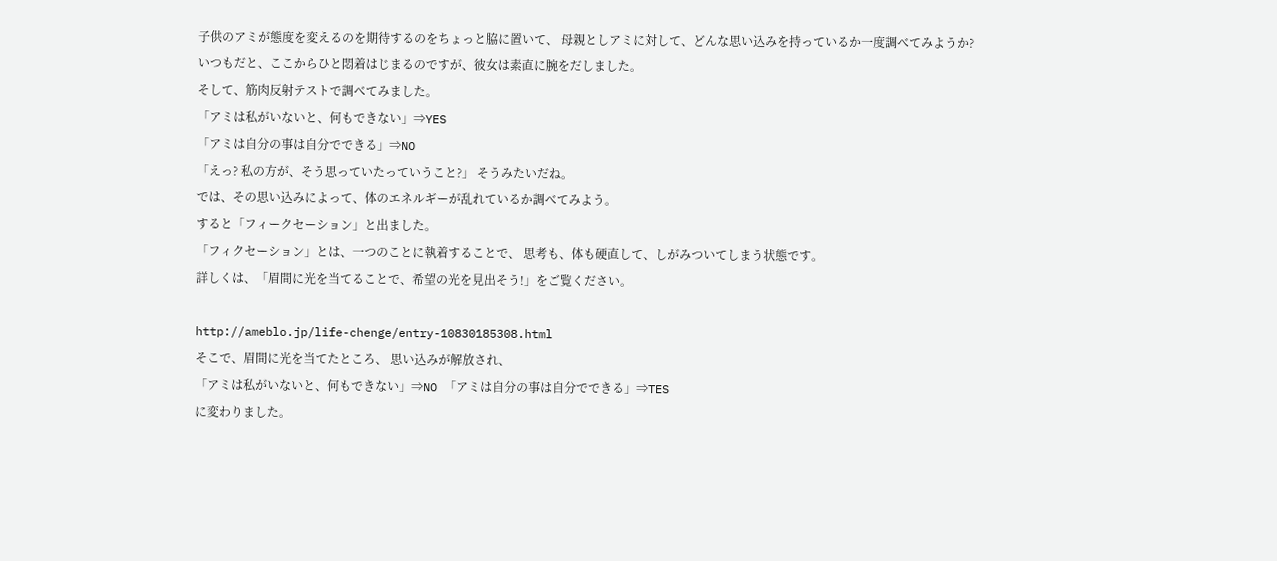子供のアミが態度を変えるのを期待するのをちょっと脇に置いて、 母親としアミに対して、どんな思い込みを持っているか一度調べてみようか?
いつもだと、ここからひと悶着はじまるのですが、彼女は素直に腕をだしました。
そして、筋肉反射テストで調べてみました。
「アミは私がいないと、何もできない」⇒YES
「アミは自分の事は自分でできる」⇒NO
「えっ? 私の方が、そう思っていたっていうこと?」 そうみたいだね。
では、その思い込みによって、体のエネルギーが乱れているか調べてみよう。
すると「フィークセーション」と出ました。
「フィクセーション」とは、一つのことに執着することで、 思考も、体も硬直して、しがみついてしまう状態です。
詳しくは、「眉間に光を当てることで、希望の光を見出そう!」をご覧ください。

http://ameblo.jp/life-chenge/entry-10830185308.html
そこで、眉間に光を当てたところ、 思い込みが解放され、
「アミは私がいないと、何もできない」⇒NO 「アミは自分の事は自分でできる」⇒TES
に変わりました。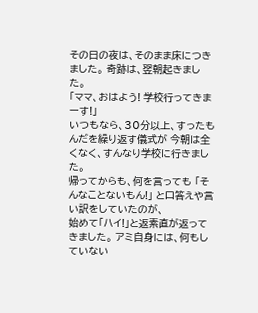その日の夜は、そのまま床につきました。 奇跡は、翌朝起きました。
「ママ、おはよう! 学校行ってきまーす!」
いつもなら、30分以上、すったもんだを繰り返す儀式が 今朝は全くなく、すんなり学校に行きました。
帰ってからも、何を言っても 「そんなことないもん!」 と口答えや言い訳をしていたのが、
始めて「ハイ!」と返素直が返ってきました。 アミ自身には、何もしていない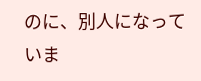のに、別人になっていま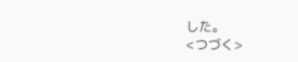した。
<つづく>